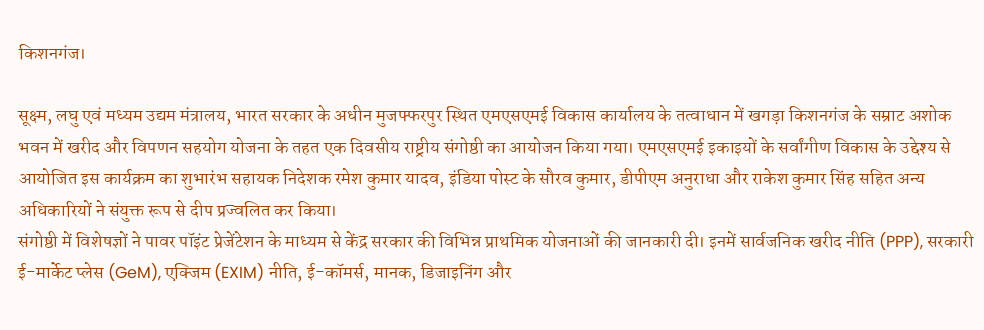किशनगंज।

सूक्ष्म, लघु एवं मध्यम उद्यम मंत्रालय, भारत सरकार के अधीन मुजफ्फरपुर स्थित एमएसएमई विकास कार्यालय के तत्वाधान में खगड़ा किशनगंज के सम्राट अशोक भवन में खरीद और विपणन सहयोग योजना के तहत एक दिवसीय राष्ट्रीय संगोष्ठी का आयोजन किया गया। एमएसएमई इकाइयों के सर्वांगीण विकास के उद्देश्य से आयोजित इस कार्यक्रम का शुभारंभ सहायक निदेशक रमेश कुमार यादव, इंडिया पोस्ट के सौरव कुमार, डीपीएम अनुराधा और राकेश कुमार सिंह सहित अन्य अधिकारियों ने संयुक्त रूप से दीप प्रज्वलित कर किया।
संगोष्ठी में विशेषज्ञों ने पावर पॉइंट प्रेजेंटेशन के माध्यम से केंद्र सरकार की विभिन्न प्राथमिक योजनाओं की जानकारी दी। इनमें सार्वजनिक खरीद नीति (PPP), सरकारी ई-मार्केट प्लेस (GeM), एक्जिम (EXIM) नीति, ई-कॉमर्स, मानक, डिजाइनिंग और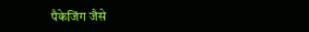पैकेजिंग जैसे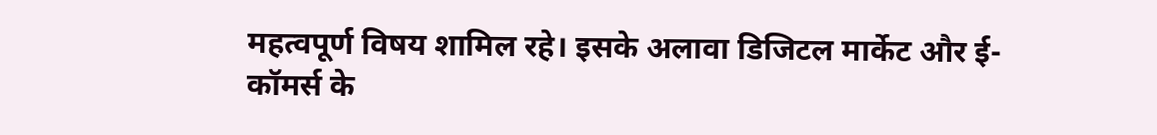महत्वपूर्ण विषय शामिल रहे। इसके अलावा डिजिटल मार्केट और ई-कॉमर्स के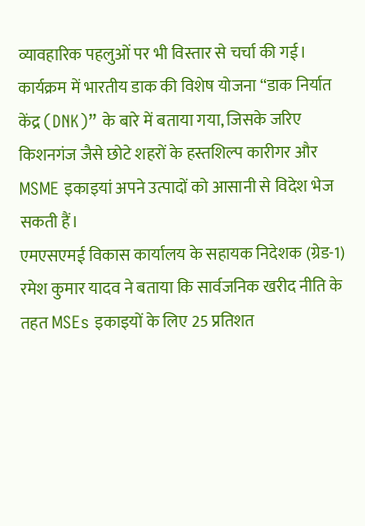व्यावहारिक पहलुओं पर भी विस्तार से चर्चा की गई।
कार्यक्रम में भारतीय डाक की विशेष योजना “डाक निर्यात केंद्र (DNK)” के बारे में बताया गया, जिसके जरिए किशनगंज जैसे छोटे शहरों के हस्तशिल्प कारीगर और MSME इकाइयां अपने उत्पादों को आसानी से विदेश भेज सकती हैं।
एमएसएमई विकास कार्यालय के सहायक निदेशक (ग्रेड-1) रमेश कुमार यादव ने बताया कि सार्वजनिक खरीद नीति के तहत MSEs इकाइयों के लिए 25 प्रतिशत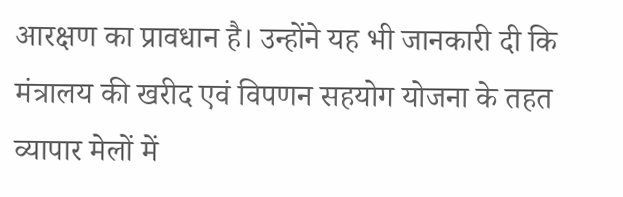आरक्षण का प्रावधान है। उन्होंने यह भी जानकारी दी कि मंत्रालय की खरीद एवं विपणन सहयोग योजना के तहत व्यापार मेलों में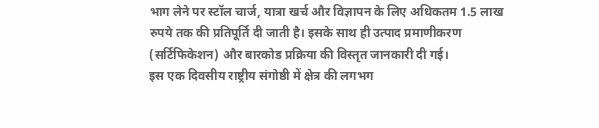भाग लेने पर स्टॉल चार्ज, यात्रा खर्च और विज्ञापन के लिए अधिकतम 1.5 लाख रुपये तक की प्रतिपूर्ति दी जाती है। इसके साथ ही उत्पाद प्रमाणीकरण (सर्टिफिकेशन) और बारकोड प्रक्रिया की विस्तृत जानकारी दी गई।
इस एक दिवसीय राष्ट्रीय संगोष्ठी में क्षेत्र की लगभग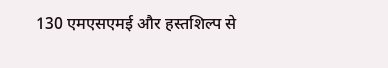130 एमएसएमई और हस्तशिल्प से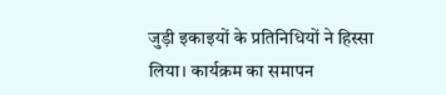जुड़ी इकाइयों के प्रतिनिधियों ने हिस्सा लिया। कार्यक्रम का समापन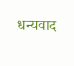धन्यवाद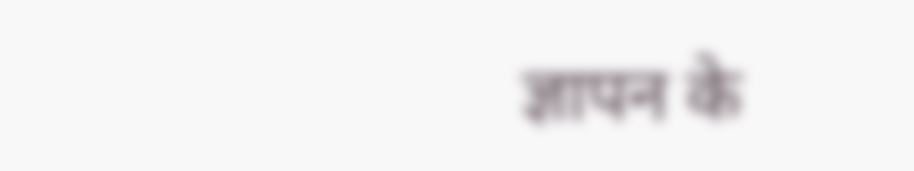ज्ञापन के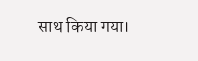साथ किया गया।